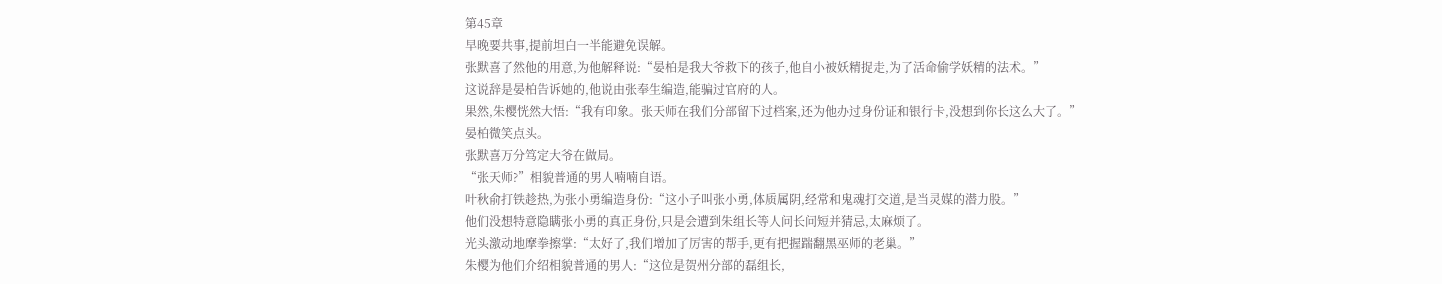第45章
早晚要共事,提前坦白一半能避免误解。
张默喜了然他的用意,为他解释说:“晏柏是我大爷救下的孩子,他自小被妖精捉走,为了活命偷学妖精的法术。”
这说辞是晏柏告诉她的,他说由张奉生编造,能骗过官府的人。
果然,朱樱恍然大悟:“我有印象。张天师在我们分部留下过档案,还为他办过身份证和银行卡,没想到你长这么大了。”
晏柏微笑点头。
张默喜万分笃定大爷在做局。
“张天师?”相貌普通的男人喃喃自语。
叶秋俞打铁趁热,为张小勇编造身份:“这小子叫张小勇,体质属阴,经常和鬼魂打交道,是当灵媒的潜力股。”
他们没想特意隐瞒张小勇的真正身份,只是会遭到朱组长等人问长问短并猜忌,太麻烦了。
光头激动地摩拳擦掌:“太好了,我们增加了厉害的帮手,更有把握踹翻黑巫师的老巢。”
朱樱为他们介绍相貌普通的男人:“这位是贺州分部的磊组长,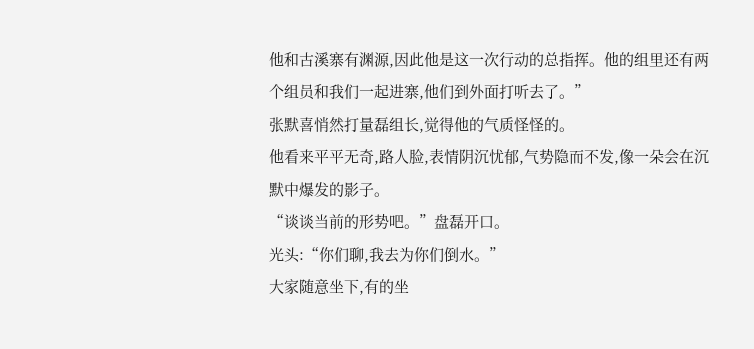他和古溪寨有渊源,因此他是这一次行动的总指挥。他的组里还有两个组员和我们一起进寨,他们到外面打听去了。”
张默喜悄然打量磊组长,觉得他的气质怪怪的。
他看来平平无奇,路人脸,表情阴沉忧郁,气势隐而不发,像一朵会在沉默中爆发的影子。
“谈谈当前的形势吧。”盘磊开口。
光头:“你们聊,我去为你们倒水。”
大家随意坐下,有的坐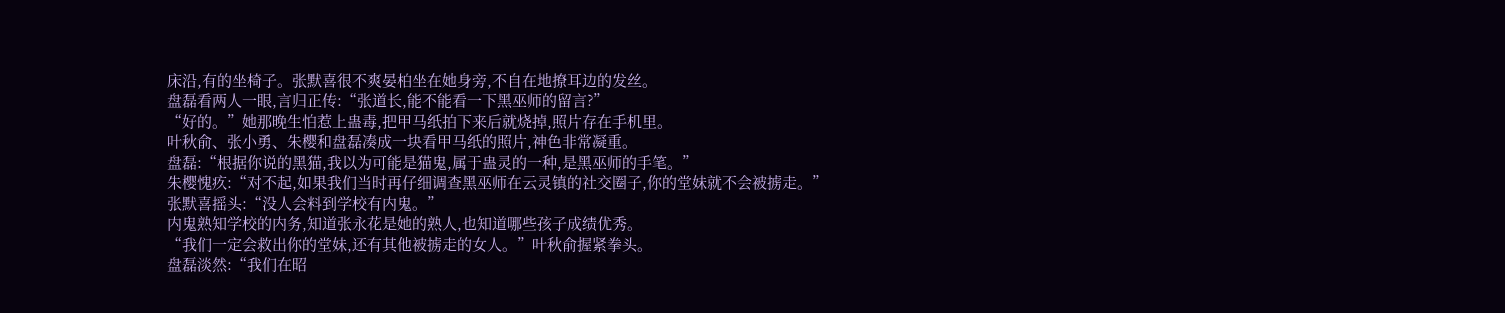床沿,有的坐椅子。张默喜很不爽晏柏坐在她身旁,不自在地撩耳边的发丝。
盘磊看两人一眼,言归正传:“张道长,能不能看一下黑巫师的留言?”
“好的。”她那晚生怕惹上蛊毒,把甲马纸拍下来后就烧掉,照片存在手机里。
叶秋俞、张小勇、朱樱和盘磊凑成一块看甲马纸的照片,神色非常凝重。
盘磊:“根据你说的黑猫,我以为可能是猫鬼,属于蛊灵的一种,是黑巫师的手笔。”
朱樱愧疚:“对不起,如果我们当时再仔细调查黑巫师在云灵镇的社交圈子,你的堂妹就不会被掳走。”
张默喜摇头:“没人会料到学校有内鬼。”
内鬼熟知学校的内务,知道张永花是她的熟人,也知道哪些孩子成绩优秀。
“我们一定会救出你的堂妹,还有其他被掳走的女人。”叶秋俞握紧拳头。
盘磊淡然:“我们在昭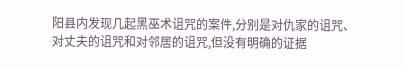阳县内发现几起黑巫术诅咒的案件,分别是对仇家的诅咒、对丈夫的诅咒和对邻居的诅咒,但没有明确的证据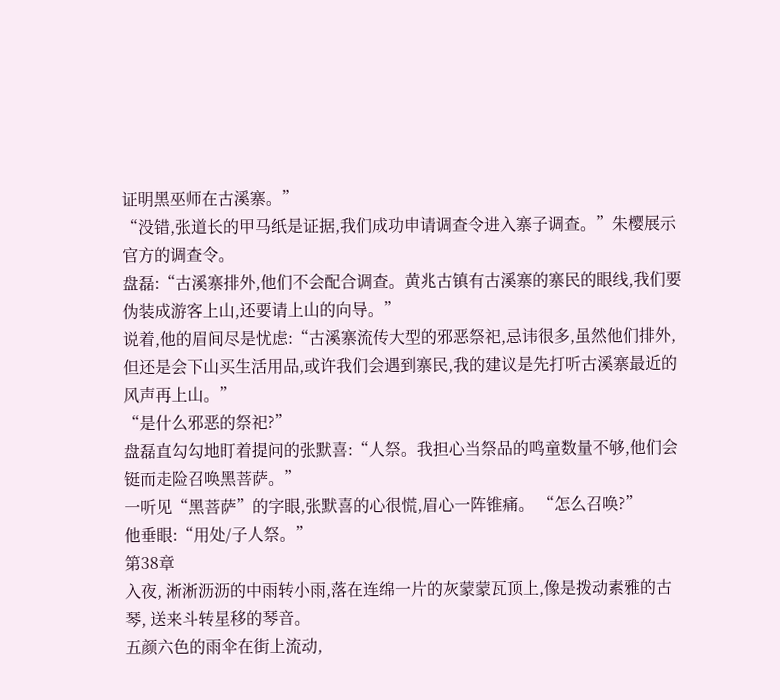证明黑巫师在古溪寨。”
“没错,张道长的甲马纸是证据,我们成功申请调查令进入寨子调查。”朱樱展示官方的调查令。
盘磊:“古溪寨排外,他们不会配合调查。黄兆古镇有古溪寨的寨民的眼线,我们要伪装成游客上山,还要请上山的向导。”
说着,他的眉间尽是忧虑:“古溪寨流传大型的邪恶祭祀,忌讳很多,虽然他们排外,但还是会下山买生活用品,或许我们会遇到寨民,我的建议是先打听古溪寨最近的风声再上山。”
“是什么邪恶的祭祀?”
盘磊直勾勾地盯着提问的张默喜:“人祭。我担心当祭品的鸣童数量不够,他们会铤而走险召唤黑菩萨。”
一听见“黑菩萨”的字眼,张默喜的心很慌,眉心一阵锥痛。 “怎么召唤?”
他垂眼:“用处/子人祭。”
第38章
入夜, 淅淅沥沥的中雨转小雨,落在连绵一片的灰蒙蒙瓦顶上,像是拨动素雅的古琴, 送来斗转星移的琴音。
五颜六色的雨伞在街上流动,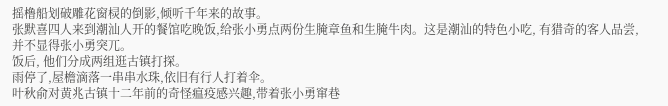摇橹船划破雕花窗棂的倒影,倾听千年来的故事。
张默喜四人来到潮汕人开的餐馆吃晚饭,给张小勇点两份生腌章鱼和生腌牛肉。这是潮汕的特色小吃, 有猎奇的客人品尝, 并不显得张小勇突兀。
饭后, 他们分成两组逛古镇打探。
雨停了,屋檐滴落一串串水珠,依旧有行人打着伞。
叶秋俞对黄兆古镇十二年前的奇怪瘟疫感兴趣,带着张小勇窜巷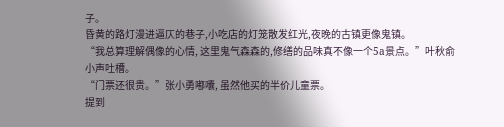子。
昏黄的路灯漫进逼仄的巷子,小吃店的灯笼散发红光,夜晚的古镇更像鬼镇。
“我总算理解偶像的心情, 这里鬼气森森的,修缮的品味真不像一个5a景点。”叶秋俞小声吐槽。
“门票还很贵。”张小勇嘟囔, 虽然他买的半价儿童票。
提到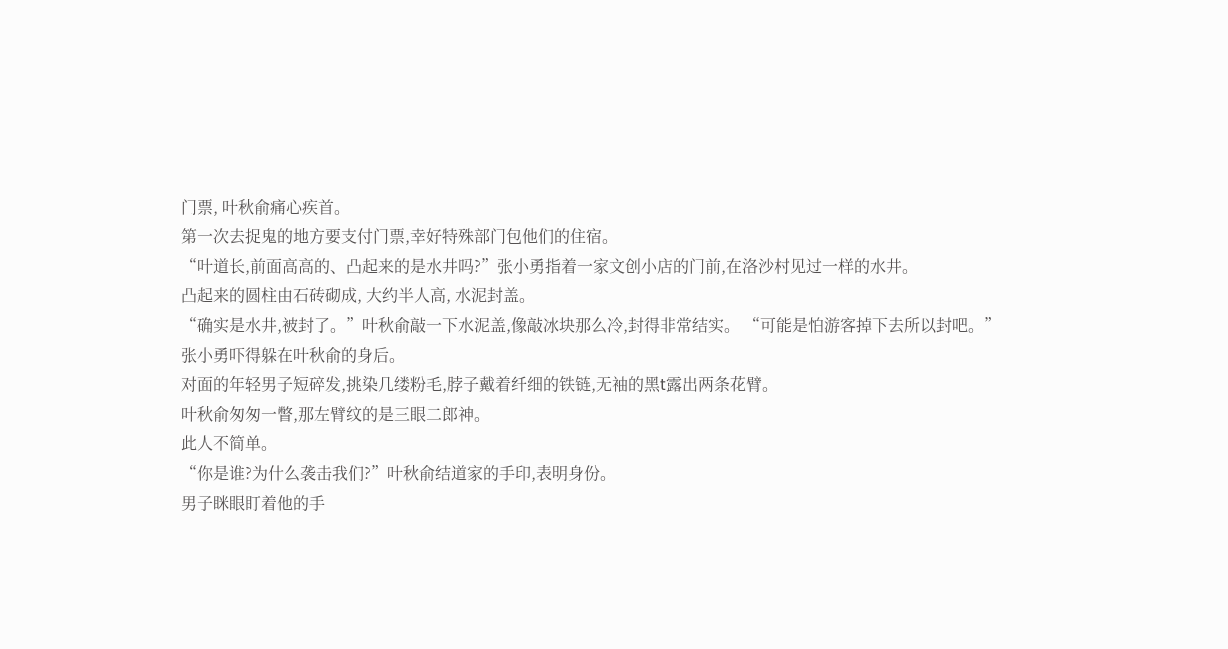门票, 叶秋俞痛心疾首。
第一次去捉鬼的地方要支付门票,幸好特殊部门包他们的住宿。
“叶道长,前面高高的、凸起来的是水井吗?”张小勇指着一家文创小店的门前,在洛沙村见过一样的水井。
凸起来的圆柱由石砖砌成, 大约半人高, 水泥封盖。
“确实是水井,被封了。”叶秋俞敲一下水泥盖,像敲冰块那么冷,封得非常结实。 “可能是怕游客掉下去所以封吧。”
张小勇吓得躲在叶秋俞的身后。
对面的年轻男子短碎发,挑染几缕粉毛,脖子戴着纤细的铁链,无袖的黑t露出两条花臂。
叶秋俞匆匆一瞥,那左臂纹的是三眼二郎神。
此人不简单。
“你是谁?为什么袭击我们?”叶秋俞结道家的手印,表明身份。
男子眯眼盯着他的手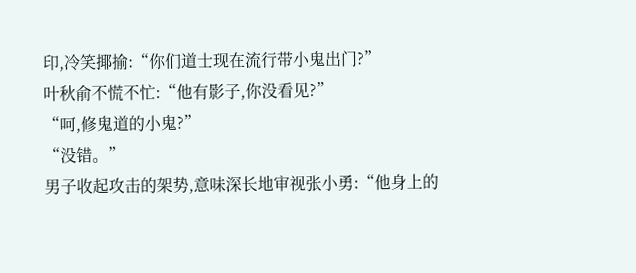印,冷笑揶揄:“你们道士现在流行带小鬼出门?”
叶秋俞不慌不忙:“他有影子,你没看见?”
“呵,修鬼道的小鬼?”
“没错。”
男子收起攻击的架势,意味深长地审视张小勇:“他身上的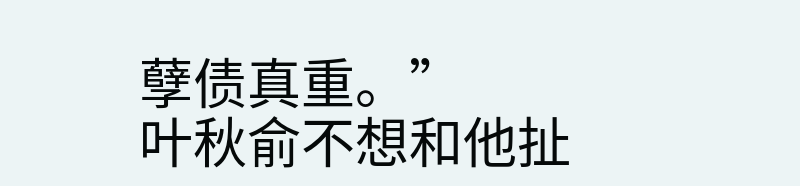孽债真重。”
叶秋俞不想和他扯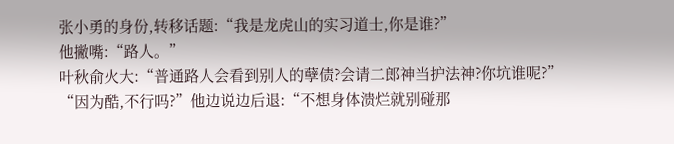张小勇的身份,转移话题:“我是龙虎山的实习道士,你是谁?”
他撇嘴:“路人。”
叶秋俞火大:“普通路人会看到别人的孽债?会请二郎神当护法神?你坑谁呢?”
“因为酷,不行吗?”他边说边后退:“不想身体溃烂就别碰那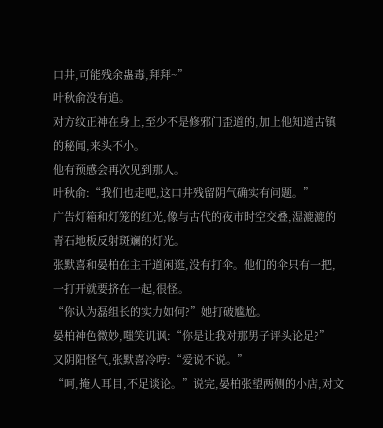口井,可能残余蛊毒,拜拜~”
叶秋俞没有追。
对方纹正神在身上,至少不是修邪门歪道的,加上他知道古镇的秘闻,来头不小。
他有预感会再次见到那人。
叶秋俞:“我们也走吧,这口井残留阴气确实有问题。”
广告灯箱和灯笼的红光,像与古代的夜市时空交叠,湿漉漉的青石地板反射斑斓的灯光。
张默喜和晏柏在主干道闲逛,没有打伞。他们的伞只有一把,一打开就要挤在一起,很怪。
“你认为磊组长的实力如何?”她打破尴尬。
晏柏神色微妙,嗤笑讥讽:“你是让我对那男子评头论足?”
又阴阳怪气,张默喜冷哼:“爱说不说。”
“呵,掩人耳目,不足谈论。”说完,晏柏张望两侧的小店,对文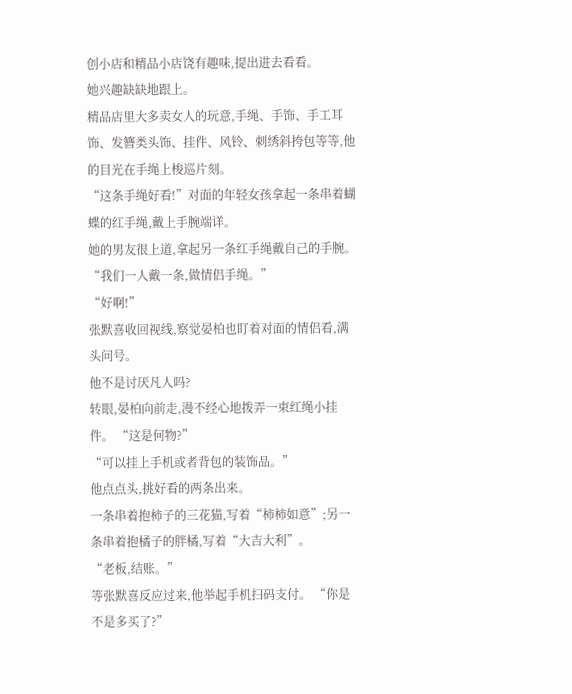创小店和精品小店饶有趣味,提出进去看看。
她兴趣缺缺地跟上。
精品店里大多卖女人的玩意,手绳、手饰、手工耳饰、发簪类头饰、挂件、风铃、刺绣斜挎包等等,他的目光在手绳上梭巡片刻。
“这条手绳好看!”对面的年轻女孩拿起一条串着蝴蝶的红手绳,戴上手腕端详。
她的男友很上道,拿起另一条红手绳戴自己的手腕。 “我们一人戴一条,做情侣手绳。”
“好啊!”
张默喜收回视线,察觉晏柏也盯着对面的情侣看,满头问号。
他不是讨厌凡人吗?
转眼,晏柏向前走,漫不经心地拨弄一束红绳小挂件。 “这是何物?”
“可以挂上手机或者背包的装饰品。”
他点点头,挑好看的两条出来。
一条串着抱柿子的三花猫,写着“柿柿如意”;另一条串着抱橘子的胖橘,写着“大吉大利”。
“老板,结账。”
等张默喜反应过来,他举起手机扫码支付。 “你是不是多买了?”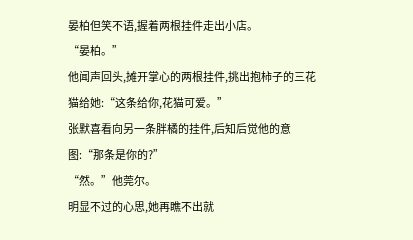晏柏但笑不语,握着两根挂件走出小店。
“晏柏。”
他闻声回头,摊开掌心的两根挂件,挑出抱柿子的三花猫给她:“这条给你,花猫可爱。”
张默喜看向另一条胖橘的挂件,后知后觉他的意图:“那条是你的?”
“然。”他莞尔。
明显不过的心思,她再瞧不出就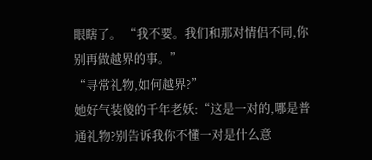眼瞎了。 “我不要。我们和那对情侣不同,你别再做越界的事。”
“寻常礼物,如何越界?”
她好气装傻的千年老妖:“这是一对的,哪是普通礼物?别告诉我你不懂一对是什么意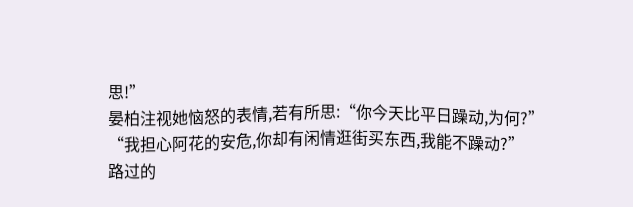思!”
晏柏注视她恼怒的表情,若有所思:“你今天比平日躁动,为何?”
“我担心阿花的安危,你却有闲情逛街买东西,我能不躁动?”
路过的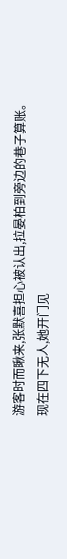游客时而瞅来,张默喜担心被认出,拉晏柏到旁边的巷子算账。
现在四下无人,她开门见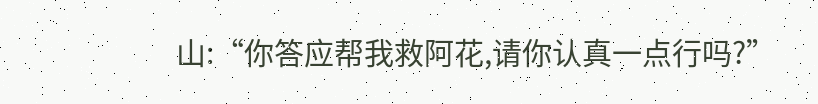山:“你答应帮我救阿花,请你认真一点行吗?”